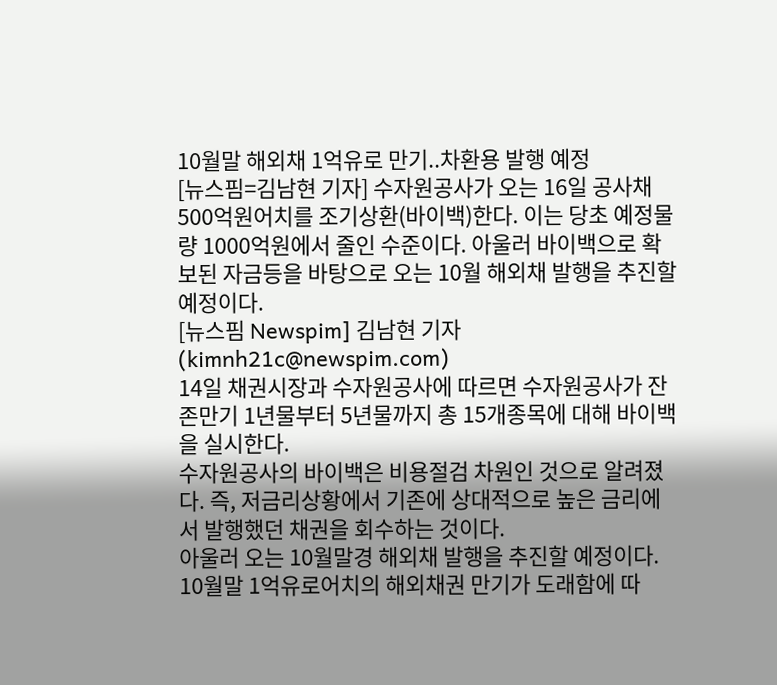10월말 해외채 1억유로 만기..차환용 발행 예정
[뉴스핌=김남현 기자] 수자원공사가 오는 16일 공사채 500억원어치를 조기상환(바이백)한다. 이는 당초 예정물량 1000억원에서 줄인 수준이다. 아울러 바이백으로 확보된 자금등을 바탕으로 오는 10월 해외채 발행을 추진할 예정이다.
[뉴스핌 Newspim] 김남현 기자 (kimnh21c@newspim.com)
14일 채권시장과 수자원공사에 따르면 수자원공사가 잔존만기 1년물부터 5년물까지 총 15개종목에 대해 바이백을 실시한다.
수자원공사의 바이백은 비용절검 차원인 것으로 알려졌다. 즉, 저금리상황에서 기존에 상대적으로 높은 금리에서 발행했던 채권을 회수하는 것이다.
아울러 오는 10월말경 해외채 발행을 추진할 예정이다. 10월말 1억유로어치의 해외채권 만기가 도래함에 따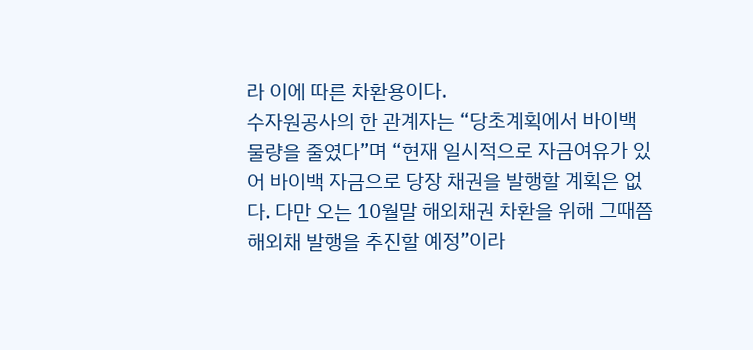라 이에 따른 차환용이다.
수자원공사의 한 관계자는 “당초계획에서 바이백 물량을 줄였다”며 “현재 일시적으로 자금여유가 있어 바이백 자금으로 당장 채권을 발행할 계획은 없다. 다만 오는 10월말 해외채권 차환을 위해 그때쯤 해외채 발행을 추진할 예정”이라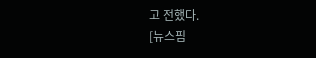고 전했다.
[뉴스핌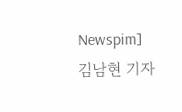Newspim] 김남현 기자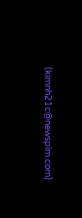(kimnh21c@newspim.com)